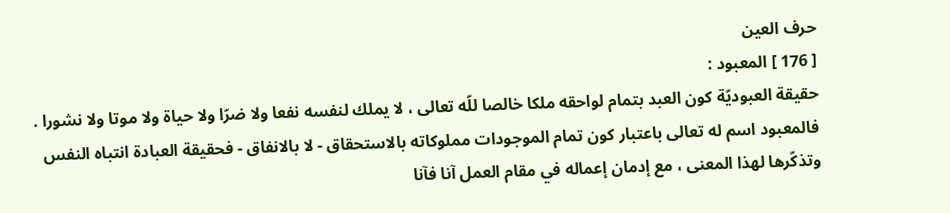حرف العين
[ 176 ] المعبود :
حقيقة العبوديّة كون العبد بتمام لواحقه ملكا خالصا للّه تعالى ، لا يملك لنفسه نفعا ولا ضرّا ولا حياة ولا موتا ولا نشورا .
فالمعبود اسم له تعالى باعتبار كون تمام الموجودات مملوكاته بالاستحقاق - لا بالانفاق - فحقيقة العبادة انتباه النفس وتذكّرها لهذا المعنى ، مع إدمان إعماله في مقام العمل آنا فآنا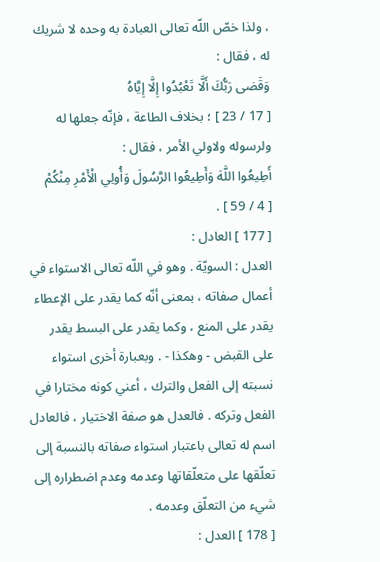، ولذا خصّ اللّه تعالى العبادة به وحده لا شريك له ، فقال :
وَقَضى رَبُّكَ أَلَّا تَعْبُدُوا إِلَّا إِيَّاهُ
[ 17 / 23 ] ؛ بخلاف الطاعة ، فإنّه جعلها له ولرسوله ولاولي الأمر ، فقال :
أَطِيعُوا اللَّهَ وَأَطِيعُوا الرَّسُولَ وَأُولِي الْأَمْرِ مِنْكُمْ
[ 4 / 59 ] .
[ 177 ] العادل :
العدل : السويّة . وهو في اللّه تعالى الاستواء في أعمال صفاته ، بمعنى أنّه كما يقدر على الإعطاء يقدر على المنع ، وكما يقدر على البسط يقدر على القبض - وهكذا - . وبعبارة أخرى استواء نسبته إلى الفعل والترك ، أعني كونه مختارا في الفعل وتركه . فالعدل هو صفة الاختيار ، فالعادل اسم له تعالى باعتبار استواء صفاته بالنسبة إلى تعلّقها على متعلّقاتها وعدمه وعدم اضطراره إلى شيء من التعلّق وعدمه .
[ 178 ] العدل :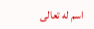اسم له تعالى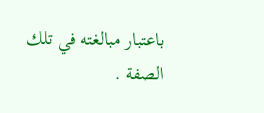باعتبار مبالغته في تلك الصفة .